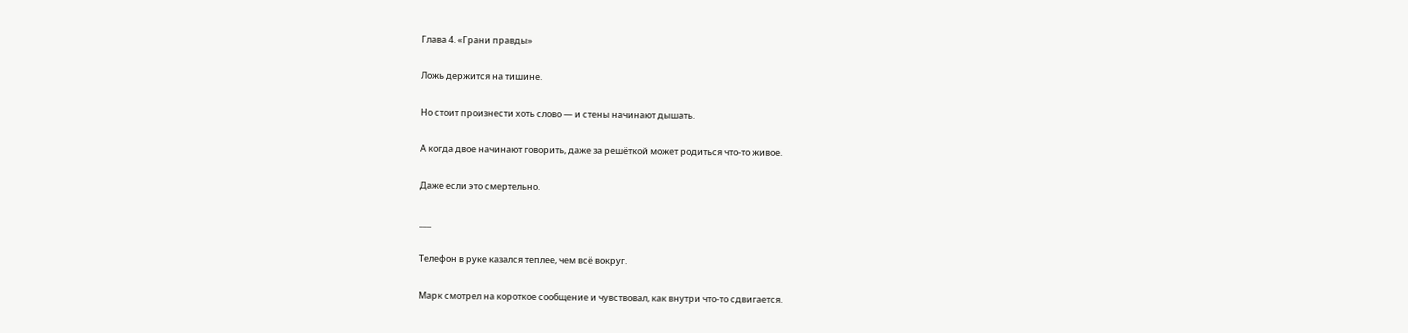Глава 4. «Грани правды»

Ложь держится на тишине.

Но стоит произнести хоть слово — и стены начинают дышать.

А когда двое начинают говорить, даже за решёткой может родиться что-то живое.

Даже если это смертельно.

___

Телефон в руке казался теплее, чем всё вокруг.

Марк смотрел на короткое сообщение и чувствовал, как внутри что-то сдвигается.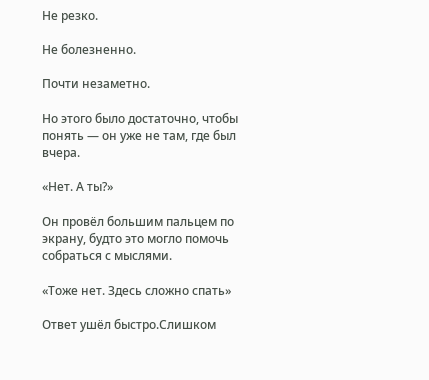Не резко.

Не болезненно.

Почти незаметно.

Но этого было достаточно, чтобы понять — он уже не там, где был вчера.

«Нет. А ты?»

Он провёл большим пальцем по экрану, будто это могло помочь собраться с мыслями.

«Тоже нет. Здесь сложно спать»

Ответ ушёл быстро.Слишком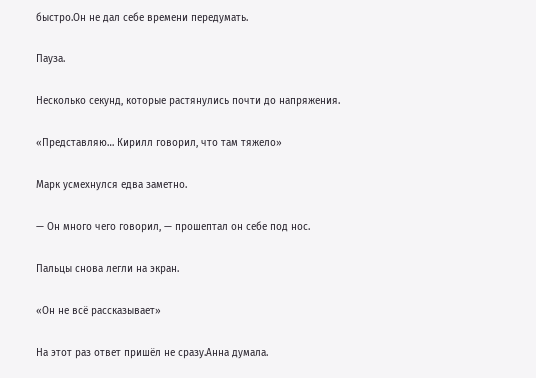быстро.Он не дал себе времени передумать.

Пауза.

Несколько секунд, которые растянулись почти до напряжения.

«Представляю… Кирилл говорил, что там тяжело»

Марк усмехнулся едва заметно.

— Он много чего говорил, — прошептал он себе под нос.

Пальцы снова легли на экран.

«Он не всё рассказывает»

На этот раз ответ пришёл не сразу.Анна думала.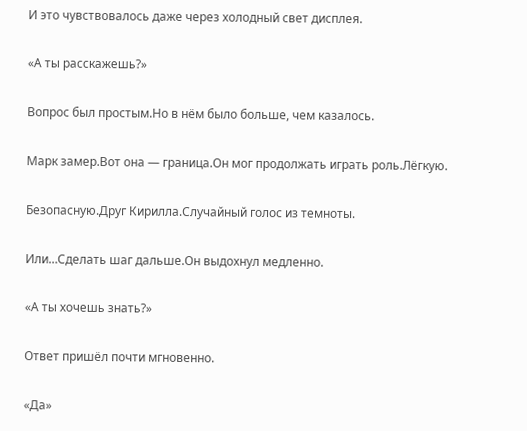И это чувствовалось даже через холодный свет дисплея.

«А ты расскажешь?»

Вопрос был простым.Но в нём было больше, чем казалось.

Марк замер.Вот она — граница.Он мог продолжать играть роль.Лёгкую.

Безопасную.Друг Кирилла.Случайный голос из темноты.

Или…Сделать шаг дальше.Он выдохнул медленно.

«А ты хочешь знать?»

Ответ пришёл почти мгновенно.

«Да»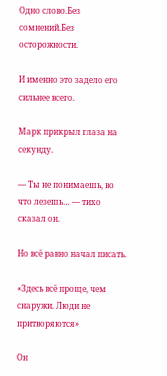Одно слово.Без сомнений.Без осторожности.

И именно это задело его сильнее всего.

Марк прикрыл глаза на секунду.

— Ты не понимаешь, во что лезешь… — тихо сказал он.

Но всё равно начал писать.

«Здесь всё проще, чем снаружи. Люди не притворяются»

Он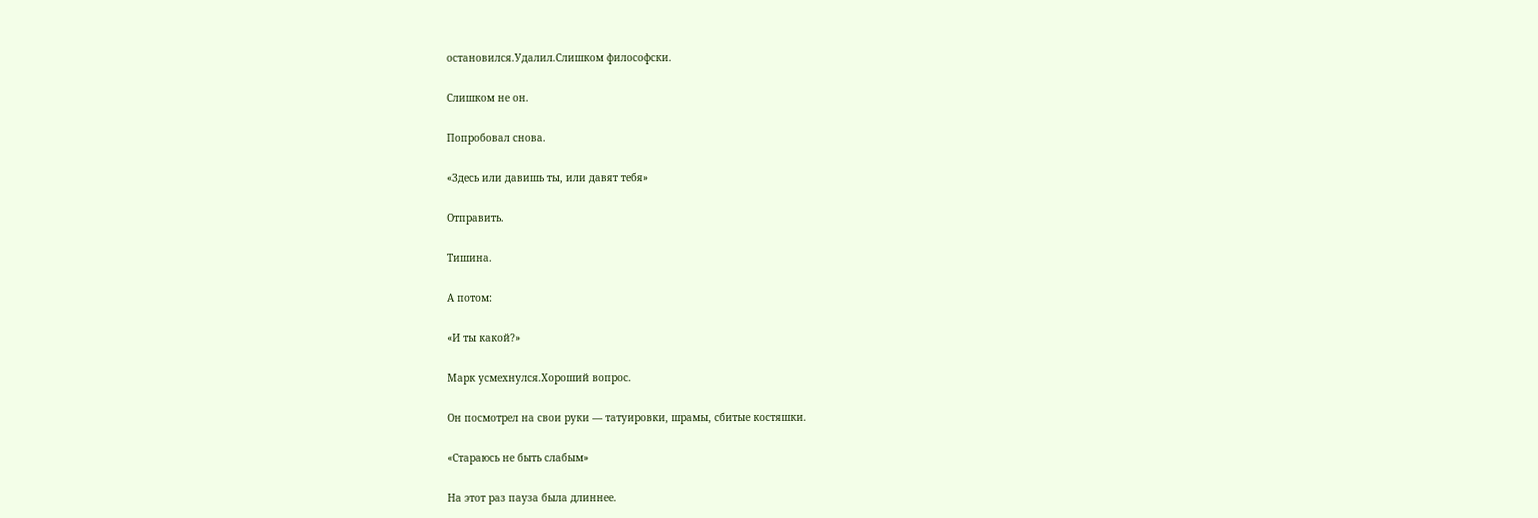остановился.Удалил.Слишком философски.

Слишком не он.

Попробовал снова.

«Здесь или давишь ты, или давят тебя»

Отправить.

Тишина.

А потом:

«И ты какой?»

Марк усмехнулся.Хороший вопрос.

Он посмотрел на свои руки — татуировки, шрамы, сбитые костяшки.

«Стараюсь не быть слабым»

На этот раз пауза была длиннее.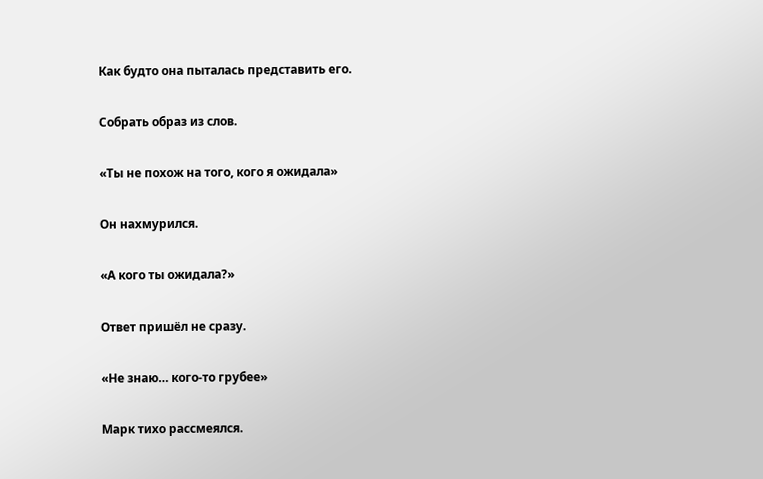Как будто она пыталась представить его.

Собрать образ из слов.

«Ты не похож на того, кого я ожидала»

Он нахмурился.

«А кого ты ожидала?»

Ответ пришёл не сразу.

«Не знаю… кого-то грубее»

Марк тихо рассмеялся.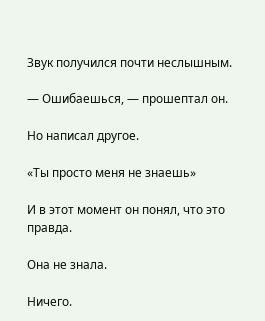Звук получился почти неслышным.

— Ошибаешься, — прошептал он.

Но написал другое.

«Ты просто меня не знаешь»

И в этот момент он понял, что это правда.

Она не знала.

Ничего.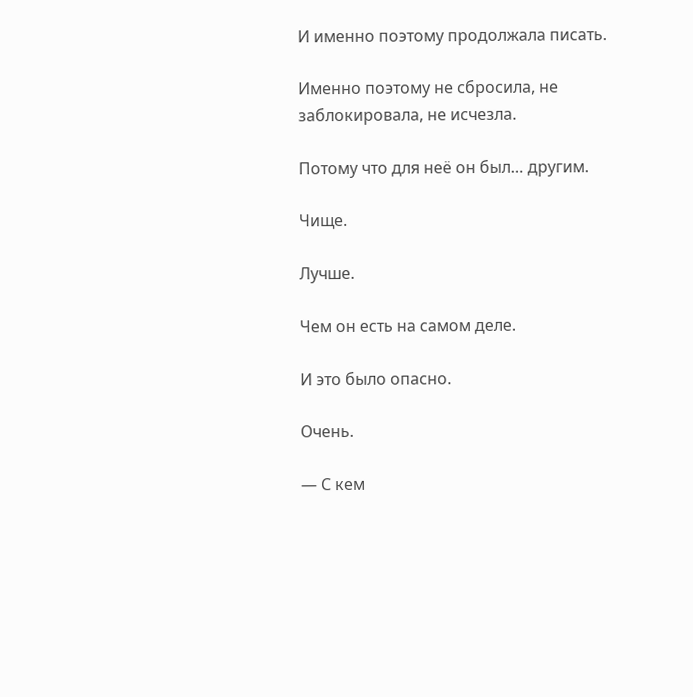И именно поэтому продолжала писать.

Именно поэтому не сбросила, не заблокировала, не исчезла.

Потому что для неё он был… другим.

Чище.

Лучше.

Чем он есть на самом деле.

И это было опасно.

Очень.

— С кем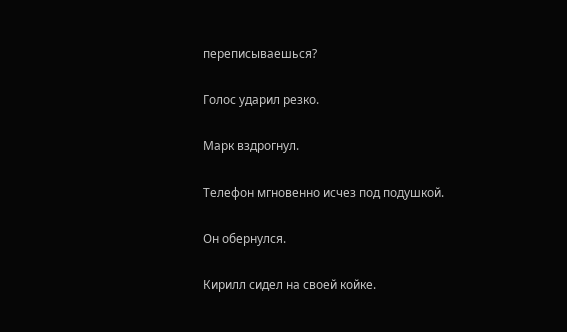переписываешься?

Голос ударил резко.

Марк вздрогнул.

Телефон мгновенно исчез под подушкой.

Он обернулся.

Кирилл сидел на своей койке.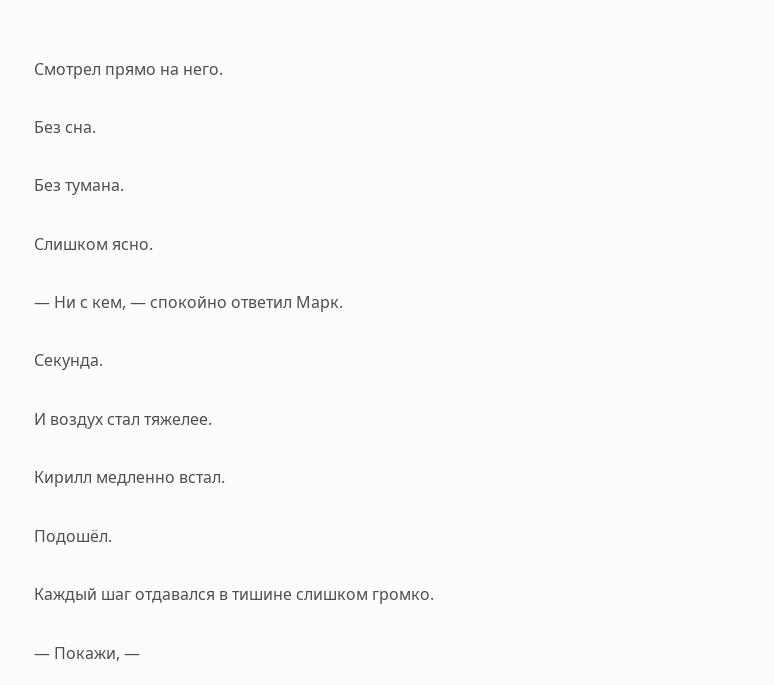Смотрел прямо на него.

Без сна.

Без тумана.

Слишком ясно.

— Ни с кем, — спокойно ответил Марк.

Секунда.

И воздух стал тяжелее.

Кирилл медленно встал.

Подошёл.

Каждый шаг отдавался в тишине слишком громко.

— Покажи, —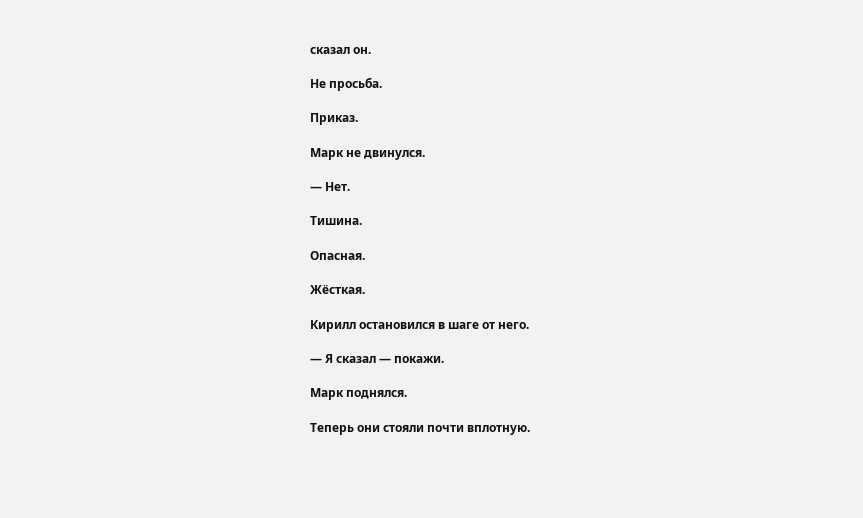сказал он.

Не просьба.

Приказ.

Марк не двинулся.

— Нет.

Тишина.

Опасная.

Жёсткая.

Кирилл остановился в шаге от него.

— Я сказал — покажи.

Марк поднялся.

Теперь они стояли почти вплотную.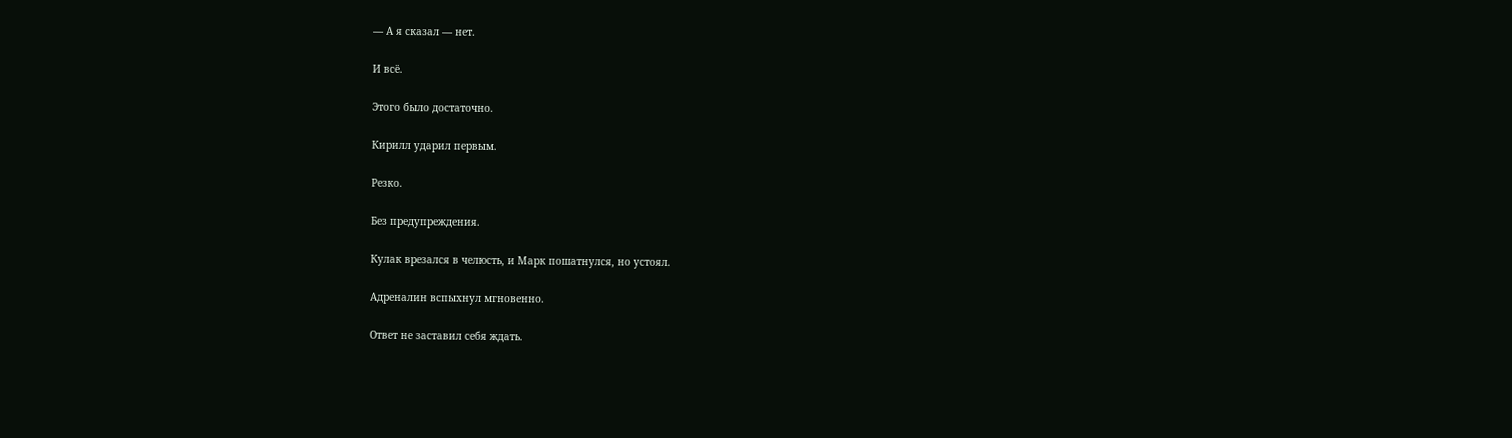— А я сказал — нет.

И всё.

Этого было достаточно.

Кирилл ударил первым.

Резко.

Без предупреждения.

Кулак врезался в челюсть, и Марк пошатнулся, но устоял.

Адреналин вспыхнул мгновенно.

Ответ не заставил себя ждать.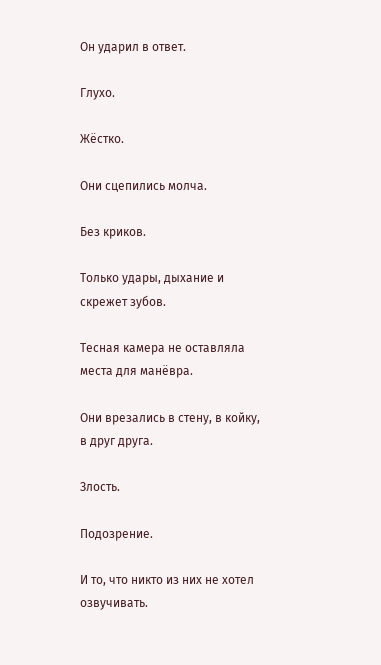Он ударил в ответ.

Глухо.

Жёстко.

Они сцепились молча.

Без криков.

Только удары, дыхание и скрежет зубов.

Тесная камера не оставляла места для манёвра.

Они врезались в стену, в койку, в друг друга.

Злость.

Подозрение.

И то, что никто из них не хотел озвучивать.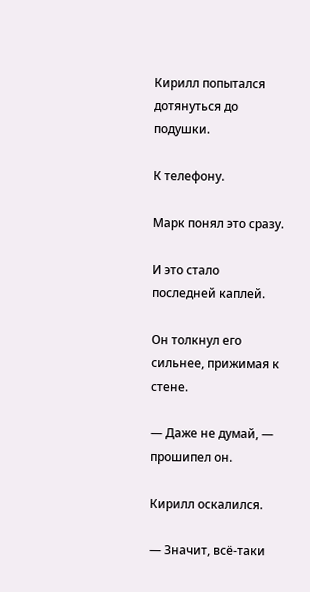Кирилл попытался дотянуться до подушки.

К телефону.

Марк понял это сразу.

И это стало последней каплей.

Он толкнул его сильнее, прижимая к стене.

— Даже не думай, — прошипел он.

Кирилл оскалился.

— Значит, всё-таки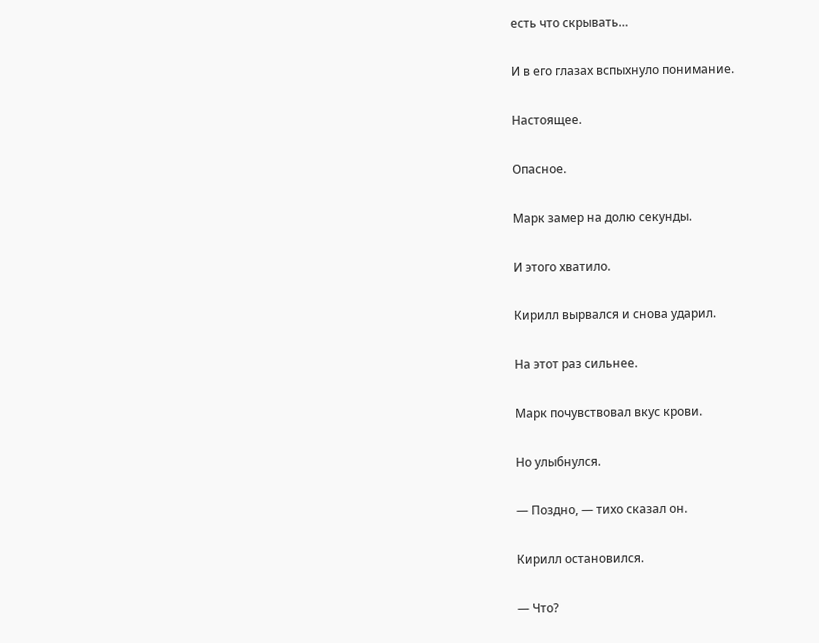есть что скрывать…

И в его глазах вспыхнуло понимание.

Настоящее.

Опасное.

Марк замер на долю секунды.

И этого хватило.

Кирилл вырвался и снова ударил.

На этот раз сильнее.

Марк почувствовал вкус крови.

Но улыбнулся.

— Поздно, — тихо сказал он.

Кирилл остановился.

— Что?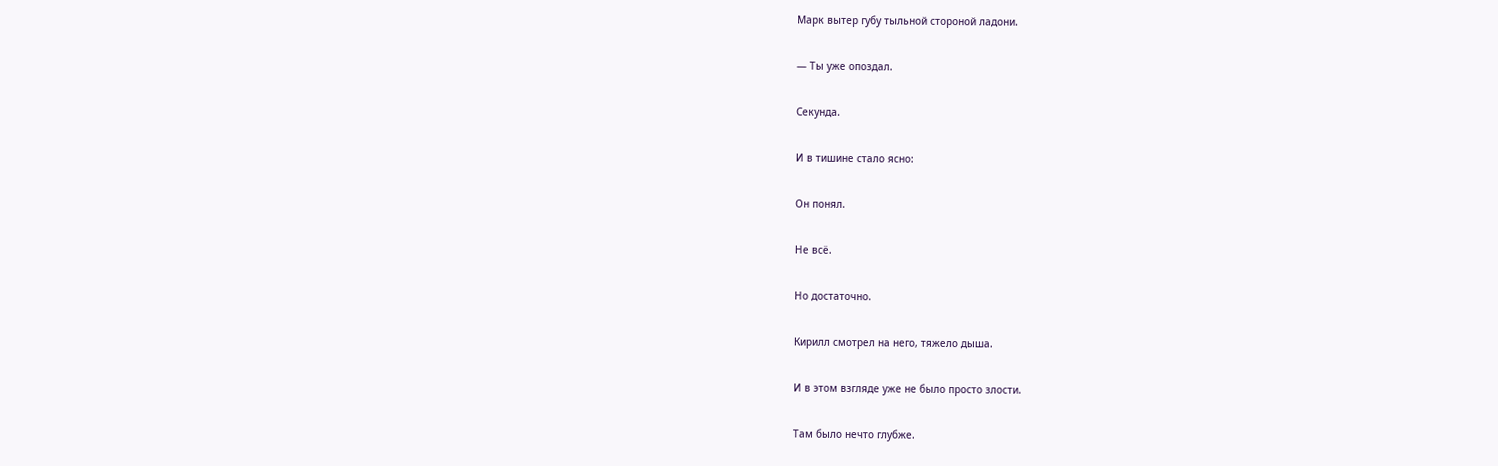Марк вытер губу тыльной стороной ладони.

— Ты уже опоздал.

Секунда.

И в тишине стало ясно:

Он понял.

Не всё.

Но достаточно.

Кирилл смотрел на него, тяжело дыша.

И в этом взгляде уже не было просто злости.

Там было нечто глубже.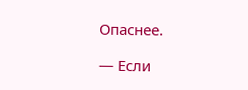Опаснее.

— Если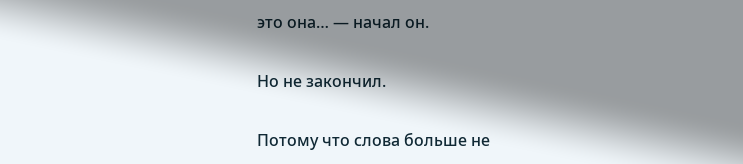это она… — начал он.

Но не закончил.

Потому что слова больше не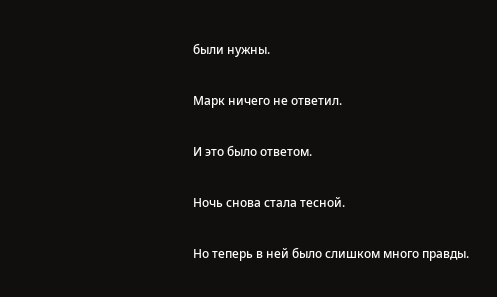были нужны.

Марк ничего не ответил.

И это было ответом.

Ночь снова стала тесной.

Но теперь в ней было слишком много правды.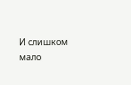И слишком мало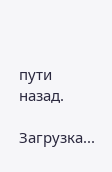пути назад.

Загрузка...